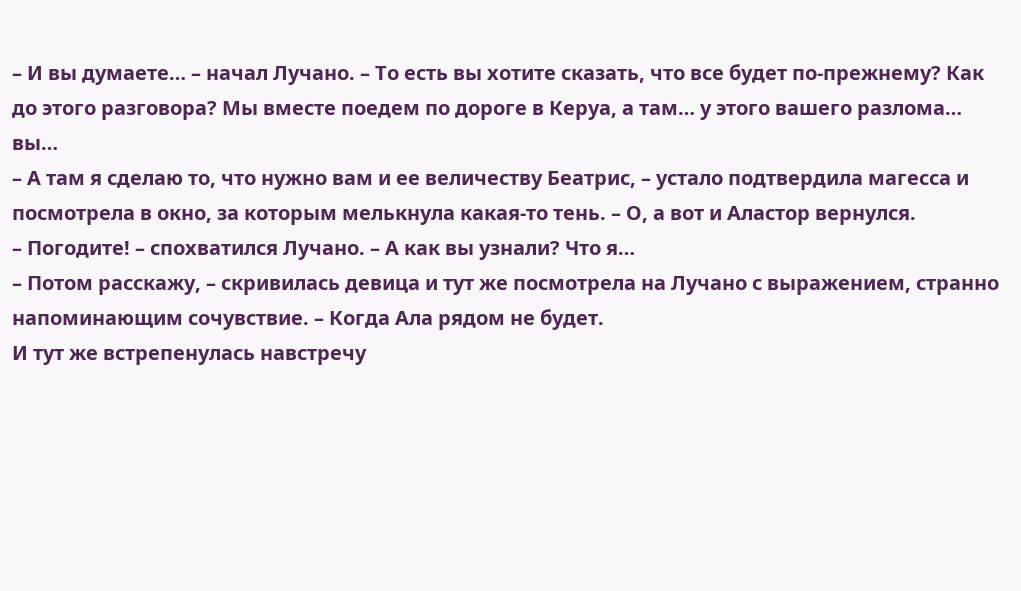– И вы думаете… – начал Лучано. – То есть вы хотите сказать, что все будет по-прежнему? Как до этого разговора? Мы вместе поедем по дороге в Керуа, а там… у этого вашего разлома… вы…
– А там я сделаю то, что нужно вам и ее величеству Беатрис, – устало подтвердила магесса и посмотрела в окно, за которым мелькнула какая-то тень. – О, а вот и Аластор вернулся.
– Погодите! – спохватился Лучано. – А как вы узнали? Что я…
– Потом расскажу, – скривилась девица и тут же посмотрела на Лучано с выражением, странно напоминающим сочувствие. – Когда Ала рядом не будет.
И тут же встрепенулась навстречу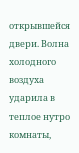открывшейся двери. Волна холодного воздуха ударила в теплое нутро комнаты,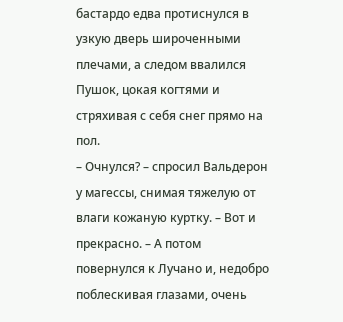бастардо едва протиснулся в узкую дверь широченными плечами, а следом ввалился Пушок, цокая когтями и стряхивая с себя снег прямо на пол.
– Очнулся? – спросил Вальдерон у магессы, снимая тяжелую от влаги кожаную куртку. – Вот и прекрасно. – А потом повернулся к Лучано и, недобро поблескивая глазами, очень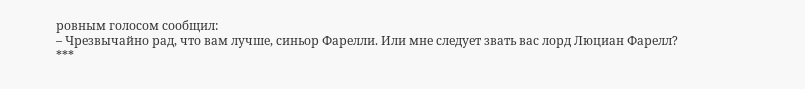ровным голосом сообщил:
– Чрезвычайно рад, что вам лучше, синьор Фарелли. Или мне следует звать вас лорд Люциан Фарелл?
***